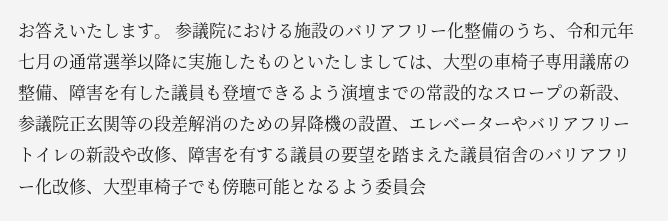お答えいたします。 参議院における施設のバリアフリー化整備のうち、令和元年七月の通常選挙以降に実施したものといたしましては、大型の車椅子専用議席の整備、障害を有した議員も登壇できるよう演壇までの常設的なスロープの新設、参議院正玄関等の段差解消のための昇降機の設置、エレベーターやバリアフリートイレの新設や改修、障害を有する議員の要望を踏まえた議員宿舎のバリアフリー化改修、大型車椅子でも傍聴可能となるよう委員会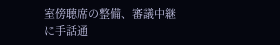室傍聴席の整備、審議中継に手話通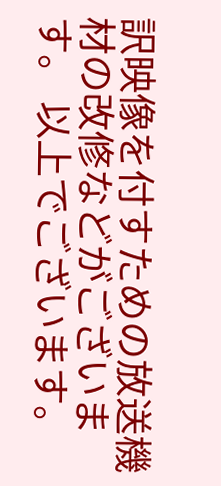訳映像を付すための放送機材の改修などがございます。 以上でございます。